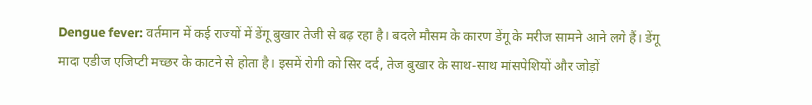Dengue fever: वर्तमान में कई राज्यों में डेंगू बुखार तेजी से बढ़ रहा है। बदले मौसम के कारण डेंगू के मरीज सामने आने लगे हैं। डेंगू मादा एडीज एजिप्टी मच्छर के काटने से होता है। इसमें रोगी को सिर दर्द, तेज बुखार के साथ-साथ मांसपेशियों और जोड़ों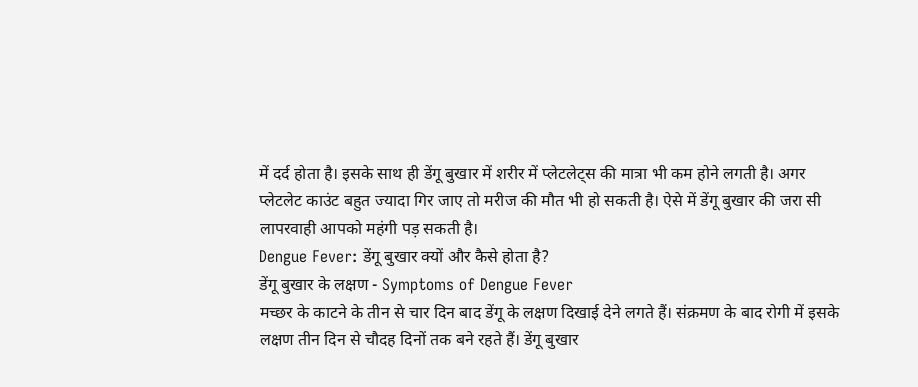में दर्द होता है। इसके साथ ही डेंगू बुखार में शरीर में प्लेटलेट्स की मात्रा भी कम होने लगती है। अगर प्लेटलेट काउंट बहुत ज्यादा गिर जाए तो मरीज की मौत भी हो सकती है। ऐसे में डेंगू बुखार की जरा सी लापरवाही आपको महंगी पड़ सकती है।
Dengue Fever: डेंगू बुखार क्यों और कैसे होता है?
डेंगू बुखार के लक्षण - Symptoms of Dengue Fever
मच्छर के काटने के तीन से चार दिन बाद डेंगू के लक्षण दिखाई देने लगते हैं। संक्रमण के बाद रोगी में इसके लक्षण तीन दिन से चौदह दिनों तक बने रहते हैं। डेंगू बुखार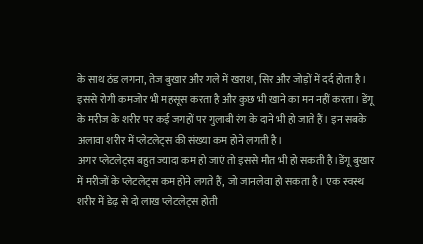के साथ ठंड लगना, तेज बुखार और गले में खराश, सिर और जोड़ों में दर्द होता है। इससे रोगी कमजोर भी महसूस करता है और कुछ भी खाने का मन नहीं करता। डेंगू के मरीज के शरीर पर कई जगहों पर गुलाबी रंग के दाने भी हो जाते हैं। इन सबके अलावा शरीर में प्लेटलेट्स की संख्या कम होने लगती है।
अगर प्लेटलेट्स बहुत ज्यादा कम हो जाएं तो इससे मौत भी हो सकती है।डेंगू बुखार में मरीजों के प्लेटलेट्स कम होने लगते हैं, जो जानलेवा हो सकता है। एक स्वस्थ शरीर में डेढ़ से दो लाख प्लेटलेट्स होती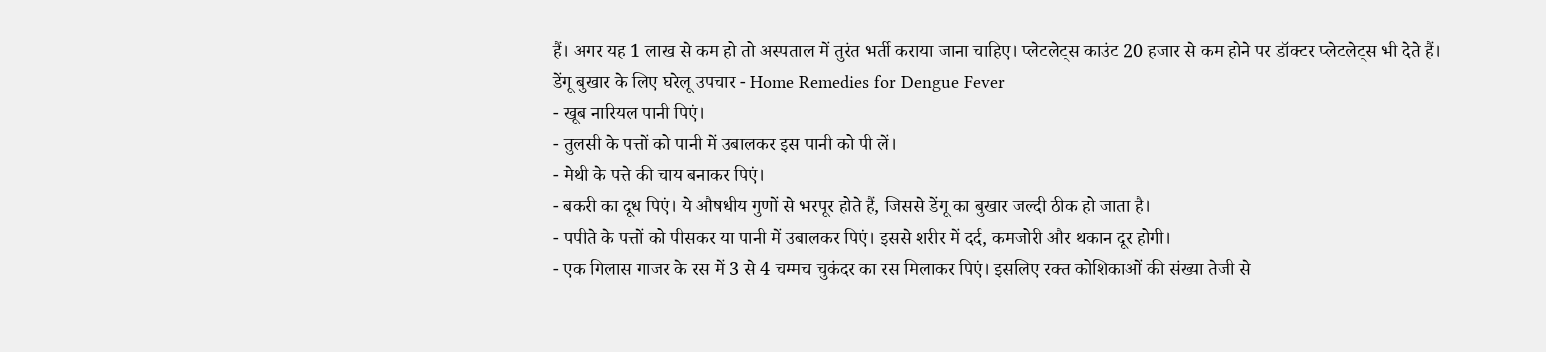हैं। अगर यह 1 लाख से कम हो तो अस्पताल में तुरंत भर्ती कराया जाना चाहिए। प्लेटलेट्स काउंट 20 हजार से कम होने पर डॉक्टर प्लेटलेट्स भी देते हैं।
डेंगू बुखार के लिए घरेलू उपचार - Home Remedies for Dengue Fever
- खूब नारियल पानी पिएं।
- तुलसी के पत्तों को पानी में उबालकर इस पानी को पी लें।
- मेथी के पत्ते की चाय बनाकर पिएं।
- बकरी का दूध पिएं। ये औषधीय गुणों से भरपूर होते हैं, जिससे डेंगू का बुखार जल्दी ठीक हो जाता है।
- पपीते के पत्तों को पीसकर या पानी में उबालकर पिएं। इससे शरीर में दर्द, कमजोरी और थकान दूर होगी।
- एक गिलास गाजर के रस में 3 से 4 चम्मच चुकंदर का रस मिलाकर पिएं। इसलिए रक्त कोशिकाओं की संख्या तेजी से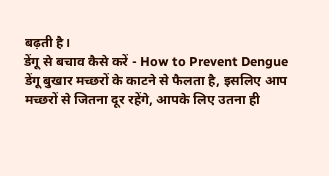बढ़ती है।
डेंगू से बचाव कैसे करें - How to Prevent Dengue
डेंगू बुखार मच्छरों के काटने से फैलता है, इसलिए आप मच्छरों से जितना दूर रहेंगे, आपके लिए उतना ही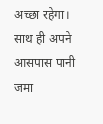अच्छा रहेगा। साथ ही अपने आसपास पानी जमा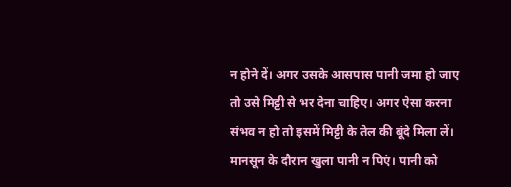न होने दें। अगर उसके आसपास पानी जमा हो जाए तो उसे मिट्टी से भर देना चाहिए। अगर ऐसा करना संभव न हो तो इसमें मिट्टी के तेल की बूंदे मिला लें। मानसून के दौरान खुला पानी न पिएं। पानी को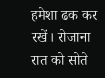हमेशा ढक कर रखें। रोजाना रात को सोते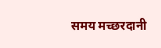समय मच्छरदानी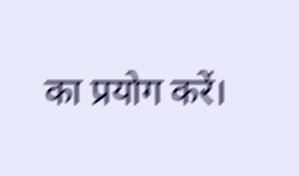का प्रयोग करें।